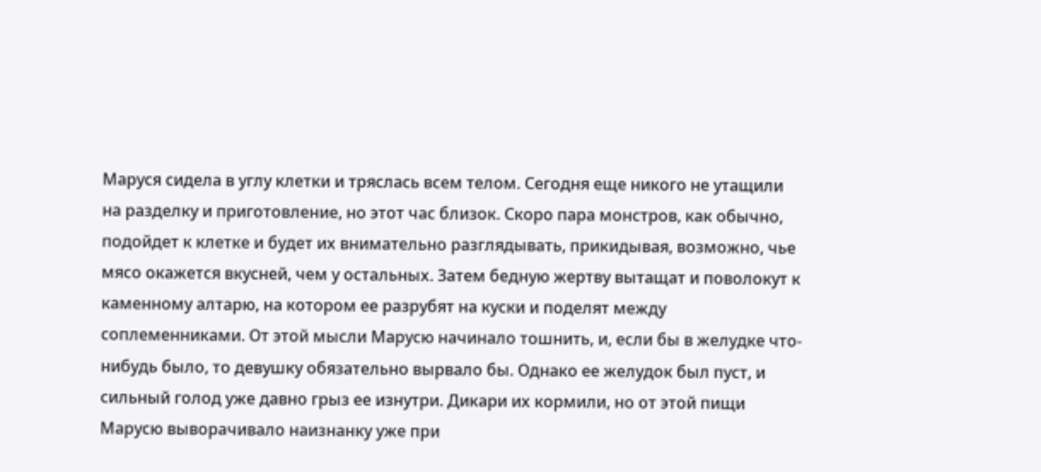Маруся сидела в углу клетки и тряслась всем телом. Сегодня еще никого не утащили на разделку и приготовление, но этот час близок. Скоро пара монстров, как обычно, подойдет к клетке и будет их внимательно разглядывать, прикидывая, возможно, чье мясо окажется вкусней, чем у остальных. Затем бедную жертву вытащат и поволокут к каменному алтарю, на котором ее разрубят на куски и поделят между соплеменниками. От этой мысли Марусю начинало тошнить, и, если бы в желудке что-нибудь было, то девушку обязательно вырвало бы. Однако ее желудок был пуст, и сильный голод уже давно грыз ее изнутри. Дикари их кормили, но от этой пищи Марусю выворачивало наизнанку уже при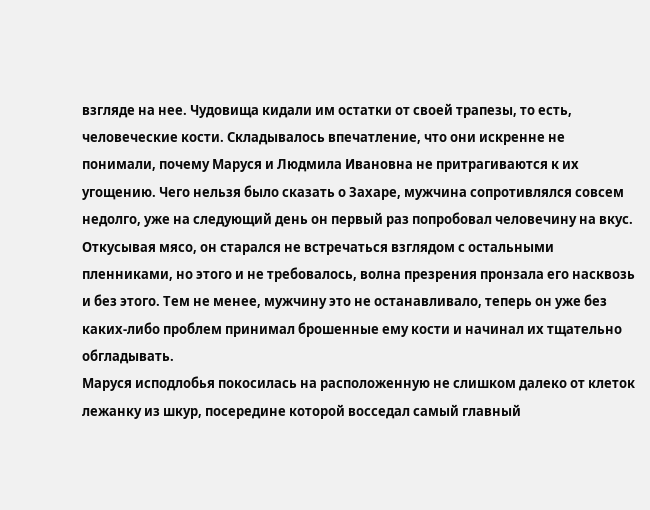взгляде на нее. Чудовища кидали им остатки от своей трапезы, то есть, человеческие кости. Складывалось впечатление, что они искренне не понимали, почему Маруся и Людмила Ивановна не притрагиваются к их угощению. Чего нельзя было сказать о Захаре, мужчина сопротивлялся совсем недолго, уже на следующий день он первый раз попробовал человечину на вкус. Откусывая мясо, он старался не встречаться взглядом с остальными пленниками, но этого и не требовалось, волна презрения пронзала его насквозь и без этого. Тем не менее, мужчину это не останавливало, теперь он уже без каких-либо проблем принимал брошенные ему кости и начинал их тщательно обгладывать.
Маруся исподлобья покосилась на расположенную не слишком далеко от клеток лежанку из шкур, посередине которой восседал самый главный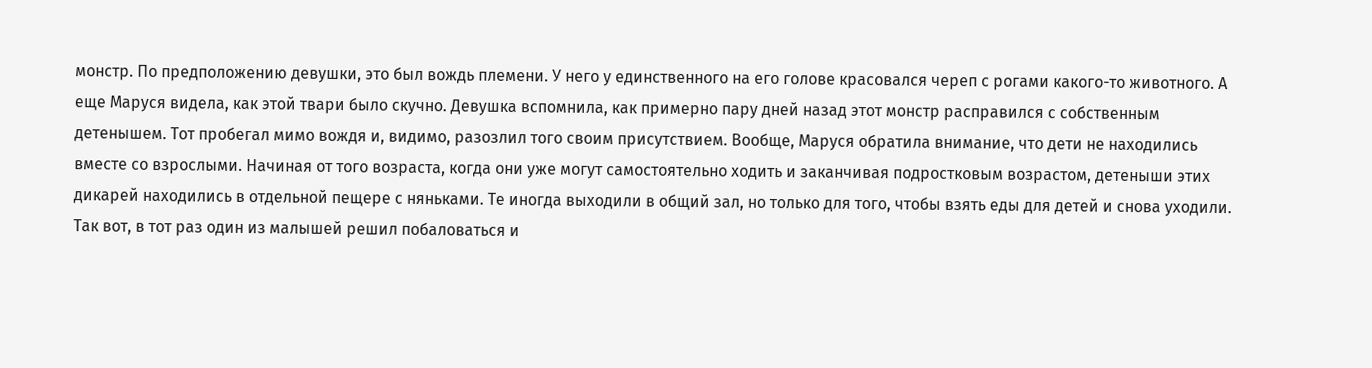монстр. По предположению девушки, это был вождь племени. У него у единственного на его голове красовался череп с рогами какого-то животного. А еще Маруся видела, как этой твари было скучно. Девушка вспомнила, как примерно пару дней назад этот монстр расправился с собственным детенышем. Тот пробегал мимо вождя и, видимо, разозлил того своим присутствием. Вообще, Маруся обратила внимание, что дети не находились вместе со взрослыми. Начиная от того возраста, когда они уже могут самостоятельно ходить и заканчивая подростковым возрастом, детеныши этих дикарей находились в отдельной пещере с няньками. Те иногда выходили в общий зал, но только для того, чтобы взять еды для детей и снова уходили.
Так вот, в тот раз один из малышей решил побаловаться и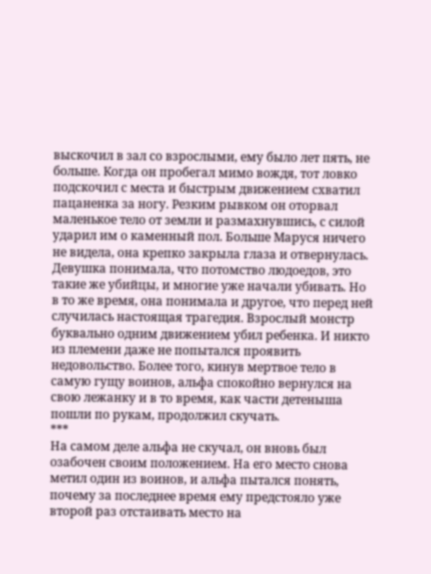выскочил в зал со взрослыми, ему было лет пять, не больше. Когда он пробегал мимо вождя, тот ловко подскочил с места и быстрым движением схватил пацаненка за ногу. Резким рывком он оторвал маленькое тело от земли и размахнувшись, с силой ударил им о каменный пол. Больше Маруся ничего не видела, она крепко закрыла глаза и отвернулась. Девушка понимала, что потомство людоедов, это такие же убийцы, и многие уже начали убивать. Но в то же время, она понимала и другое, что перед ней случилась настоящая трагедия. Взрослый монстр буквально одним движением убил ребенка. И никто из племени даже не попытался проявить недовольство. Более того, кинув мертвое тело в самую гущу воинов, альфа спокойно вернулся на свою лежанку и в то время, как части детеныша пошли по рукам, продолжил скучать.
***
На самом деле альфа не скучал, он вновь был озабочен своим положением. На его место снова метил один из воинов, и альфа пытался понять, почему за последнее время ему предстояло уже второй раз отстаивать место на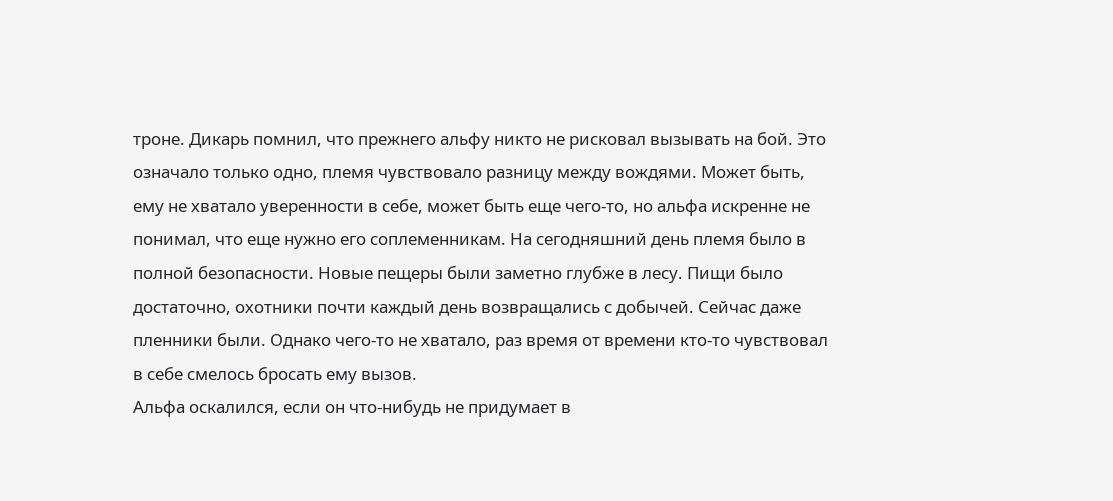троне. Дикарь помнил, что прежнего альфу никто не рисковал вызывать на бой. Это означало только одно, племя чувствовало разницу между вождями. Может быть, ему не хватало уверенности в себе, может быть еще чего-то, но альфа искренне не понимал, что еще нужно его соплеменникам. На сегодняшний день племя было в полной безопасности. Новые пещеры были заметно глубже в лесу. Пищи было достаточно, охотники почти каждый день возвращались с добычей. Сейчас даже пленники были. Однако чего-то не хватало, раз время от времени кто-то чувствовал в себе смелось бросать ему вызов.
Альфа оскалился, если он что-нибудь не придумает в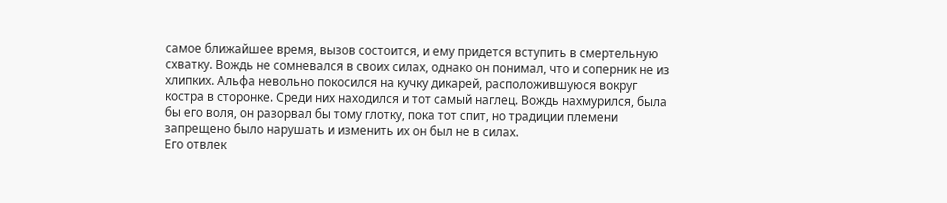самое ближайшее время, вызов состоится, и ему придется вступить в смертельную схватку. Вождь не сомневался в своих силах, однако он понимал, что и соперник не из хлипких. Альфа невольно покосился на кучку дикарей, расположившуюся вокруг костра в сторонке. Среди них находился и тот самый наглец. Вождь нахмурился, была бы его воля, он разорвал бы тому глотку, пока тот спит, но традиции племени запрещено было нарушать и изменить их он был не в силах.
Его отвлек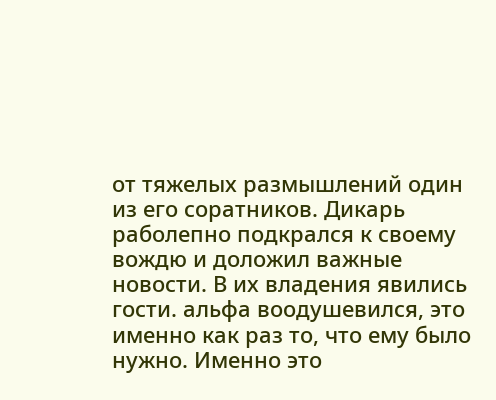от тяжелых размышлений один из его соратников. Дикарь раболепно подкрался к своему вождю и доложил важные новости. В их владения явились гости. альфа воодушевился, это именно как раз то, что ему было нужно. Именно это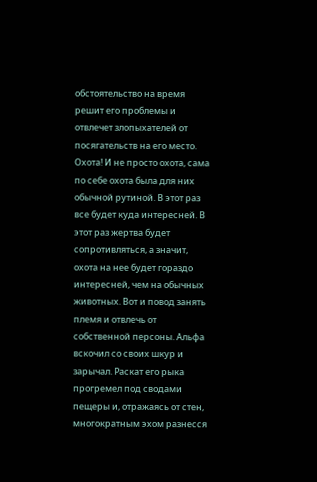обстоятельство на время решит его проблемы и отвлечет злопыхателей от посягательств на его место. Охота! И не просто охота, сама по себе охота была для них обычной рутиной. В этот раз все будет куда интересней. В этот раз жертва будет сопротивляться, а значит, охота на нее будет гораздо интересней, чем на обычных животных. Вот и повод занять племя и отвлечь от собственной персоны. Альфа вскочил со своих шкур и зарычал. Раскат его рыка прогремел под сводами пещеры и, отражаясь от стен, многократным эхом разнесся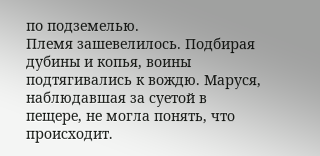по подземелью.
Племя зашевелилось. Подбирая дубины и копья, воины подтягивались к вождю. Маруся, наблюдавшая за суетой в пещере, не могла понять, что происходит.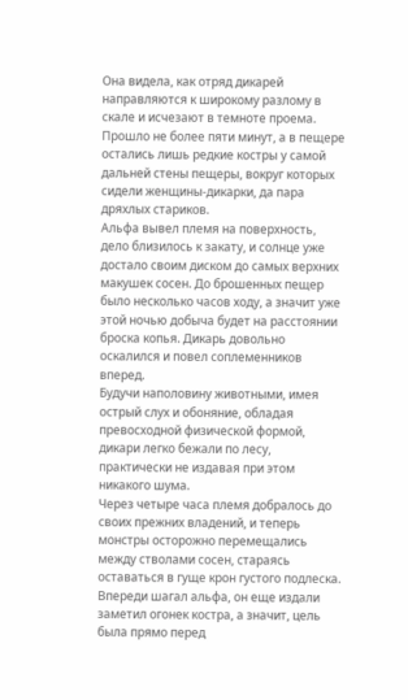Она видела, как отряд дикарей направляются к широкому разлому в скале и исчезают в темноте проема. Прошло не более пяти минут, а в пещере остались лишь редкие костры у самой дальней стены пещеры, вокруг которых сидели женщины-дикарки, да пара дряхлых стариков.
Альфа вывел племя на поверхность, дело близилось к закату, и солнце уже достало своим диском до самых верхних макушек сосен. До брошенных пещер было несколько часов ходу, а значит уже этой ночью добыча будет на расстоянии броска копья. Дикарь довольно оскалился и повел соплеменников вперед.
Будучи наполовину животными, имея острый слух и обоняние, обладая превосходной физической формой, дикари легко бежали по лесу, практически не издавая при этом никакого шума.
Через четыре часа племя добралось до своих прежних владений, и теперь монстры осторожно перемещались между стволами сосен, стараясь оставаться в гуще крон густого подлеска. Впереди шагал альфа, он еще издали заметил огонек костра, а значит, цель была прямо перед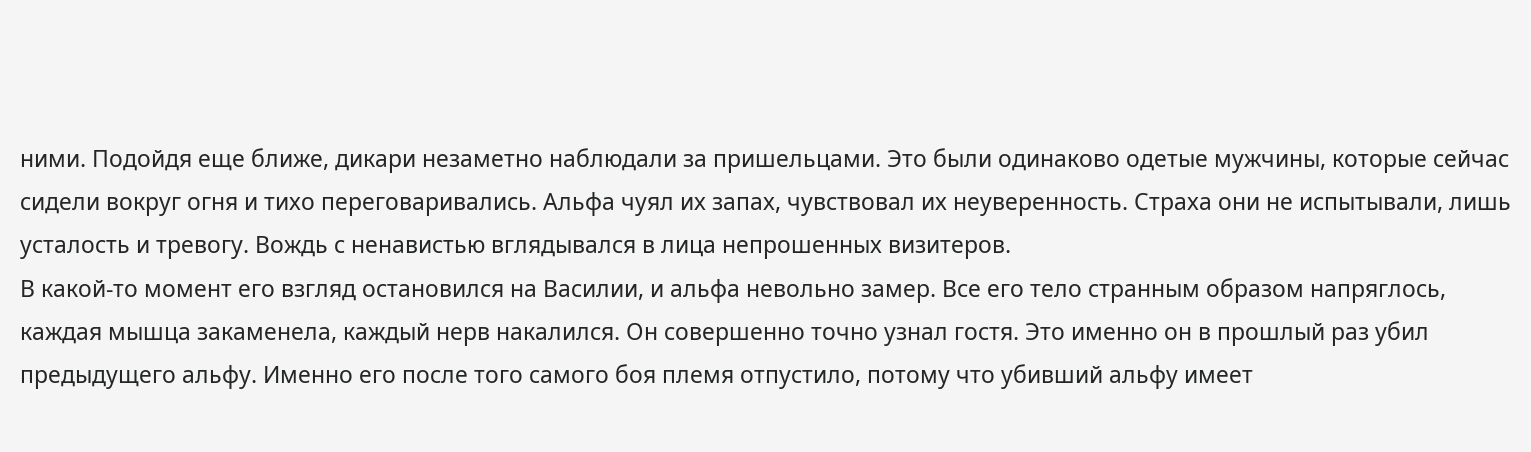ними. Подойдя еще ближе, дикари незаметно наблюдали за пришельцами. Это были одинаково одетые мужчины, которые сейчас сидели вокруг огня и тихо переговаривались. Альфа чуял их запах, чувствовал их неуверенность. Страха они не испытывали, лишь усталость и тревогу. Вождь с ненавистью вглядывался в лица непрошенных визитеров.
В какой-то момент его взгляд остановился на Василии, и альфа невольно замер. Все его тело странным образом напряглось, каждая мышца закаменела, каждый нерв накалился. Он совершенно точно узнал гостя. Это именно он в прошлый раз убил предыдущего альфу. Именно его после того самого боя племя отпустило, потому что убивший альфу имеет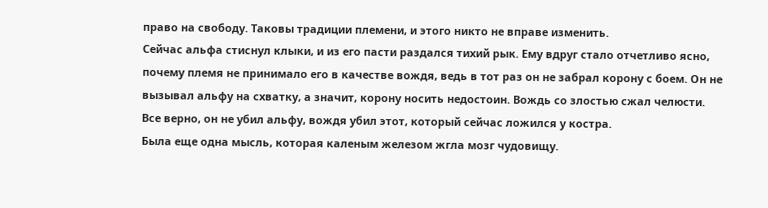право на свободу. Таковы традиции племени, и этого никто не вправе изменить.
Сейчас альфа стиснул клыки, и из его пасти раздался тихий рык. Ему вдруг стало отчетливо ясно, почему племя не принимало его в качестве вождя, ведь в тот раз он не забрал корону с боем. Он не вызывал альфу на схватку, а значит, корону носить недостоин. Вождь со злостью сжал челюсти. Все верно, он не убил альфу, вождя убил этот, который сейчас ложился у костра.
Была еще одна мысль, которая каленым железом жгла мозг чудовищу.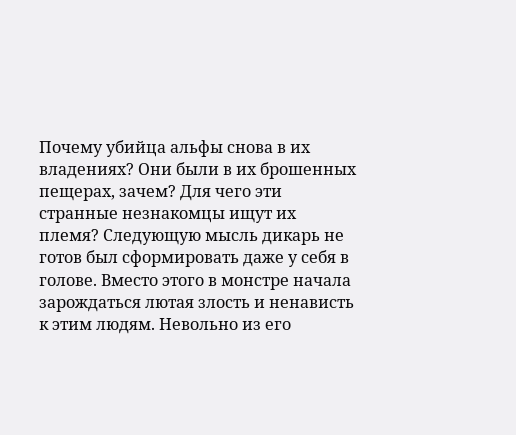Почему убийца альфы снова в их владениях? Они были в их брошенных пещерах, зачем? Для чего эти странные незнакомцы ищут их племя? Следующую мысль дикарь не готов был сформировать даже у себя в голове. Вместо этого в монстре начала зарождаться лютая злость и ненависть к этим людям. Невольно из его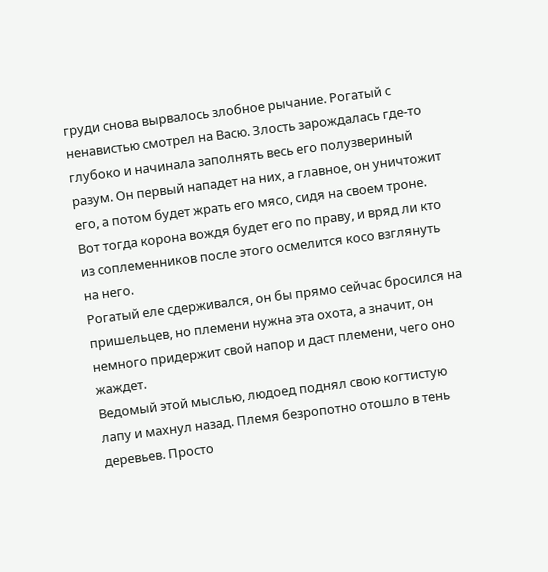груди снова вырвалось злобное рычание. Рогатый с ненавистью смотрел на Васю. Злость зарождалась где-то глубоко и начинала заполнять весь его полузвериный разум. Он первый нападет на них, а главное, он уничтожит его, а потом будет жрать его мясо, сидя на своем троне. Вот тогда корона вождя будет его по праву, и вряд ли кто из соплеменников после этого осмелится косо взглянуть на него.
Рогатый еле сдерживался, он бы прямо сейчас бросился на пришельцев, но племени нужна эта охота, а значит, он немного придержит свой напор и даст племени, чего оно жаждет.
Ведомый этой мыслью, людоед поднял свою когтистую лапу и махнул назад. Племя безропотно отошло в тень деревьев. Просто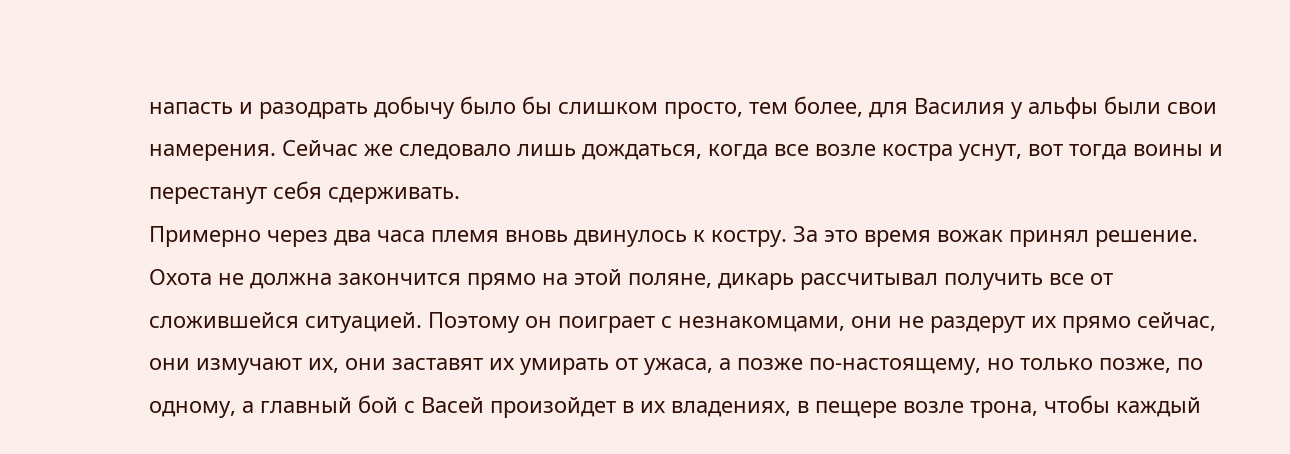напасть и разодрать добычу было бы слишком просто, тем более, для Василия у альфы были свои намерения. Сейчас же следовало лишь дождаться, когда все возле костра уснут, вот тогда воины и перестанут себя сдерживать.
Примерно через два часа племя вновь двинулось к костру. За это время вожак принял решение. Охота не должна закончится прямо на этой поляне, дикарь рассчитывал получить все от сложившейся ситуацией. Поэтому он поиграет с незнакомцами, они не раздерут их прямо сейчас, они измучают их, они заставят их умирать от ужаса, а позже по-настоящему, но только позже, по одному, а главный бой с Васей произойдет в их владениях, в пещере возле трона, чтобы каждый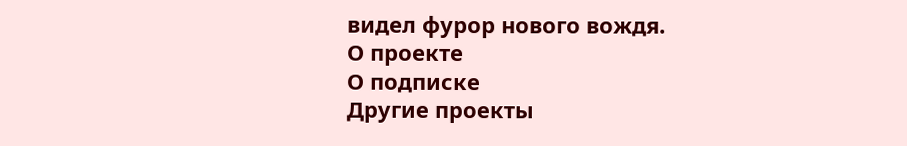видел фурор нового вождя.
О проекте
О подписке
Другие проекты